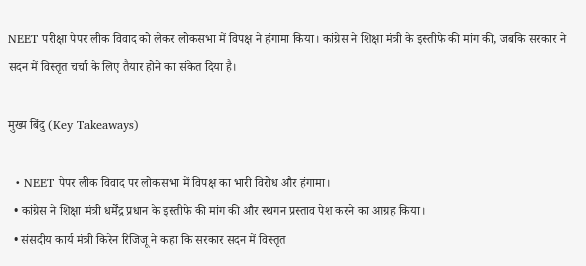NEET परीक्षा पेपर लीक विवाद को लेकर लोकसभा में विपक्ष ने हंगामा किया। कांग्रेस ने शिक्षा मंत्री के इस्तीफे की मांग की, जबकि सरकार ने सदन में विस्तृत चर्चा के लिए तैयार होने का संकेत दिया है।

मुख्य बिंदु (Key Takeaways)

  • NEET पेपर लीक विवाद पर लोकसभा में विपक्ष का भारी विरोध और हंगामा।
  • कांग्रेस ने शिक्षा मंत्री धर्मेंद्र प्रधान के इस्तीफे की मांग की और स्थगन प्रस्ताव पेश करने का आग्रह किया।
  • संसदीय कार्य मंत्री किरेन रिजिजू ने कहा कि सरकार सदन में विस्तृत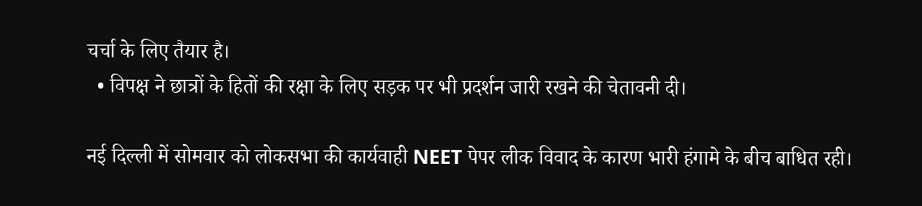चर्चा के लिए तैयार है।
  • विपक्ष ने छात्रों के हितों की रक्षा के लिए सड़क पर भी प्रदर्शन जारी रखने की चेतावनी दी।

नई दिल्ली में सोमवार को लोकसभा की कार्यवाही NEET पेपर लीक विवाद के कारण भारी हंगामे के बीच बाधित रही।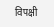विपक्षी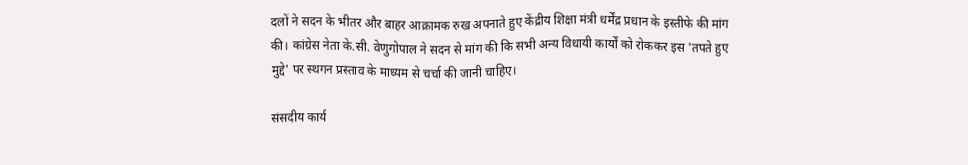दलों ने सदन के भीतर और बाहर आक्रामक रुख अपनाते हुए केंद्रीय शिक्षा मंत्री धर्मेंद्र प्रधान के इस्तीफे की मांग की। कांग्रेस नेता के.सी. वेणुगोपाल ने सदन से मांग की कि सभी अन्य विधायी कार्यों को रोककर इस 'तपते हुए मुद्दे' पर स्थगन प्रस्ताव के माध्यम से चर्चा की जानी चाहिए।

संसदीय कार्य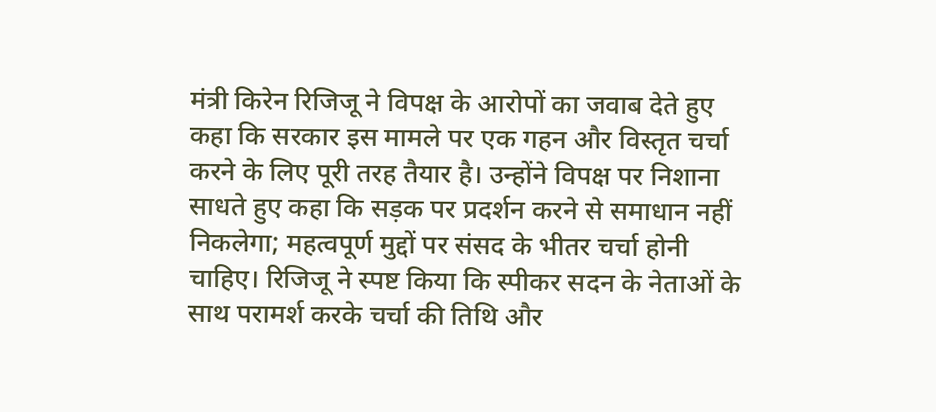मंत्री किरेन रिजिजू ने विपक्ष के आरोपों का जवाब देते हुए कहा कि सरकार इस मामले पर एक गहन और विस्तृत चर्चा करने के लिए पूरी तरह तैयार है। उन्होंने विपक्ष पर निशाना साधते हुए कहा कि सड़क पर प्रदर्शन करने से समाधान नहीं निकलेगा; महत्वपूर्ण मुद्दों पर संसद के भीतर चर्चा होनी चाहिए। रिजिजू ने स्पष्ट किया कि स्पीकर सदन के नेताओं के साथ परामर्श करके चर्चा की तिथि और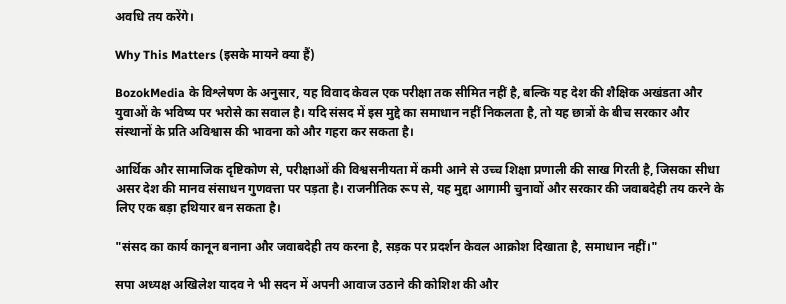अवधि तय करेंगे।

Why This Matters (इसके मायने क्या हैं)

BozokMedia के विश्लेषण के अनुसार, यह विवाद केवल एक परीक्षा तक सीमित नहीं है, बल्कि यह देश की शैक्षिक अखंडता और युवाओं के भविष्य पर भरोसे का सवाल है। यदि संसद में इस मुद्दे का समाधान नहीं निकलता है, तो यह छात्रों के बीच सरकार और संस्थानों के प्रति अविश्वास की भावना को और गहरा कर सकता है।

आर्थिक और सामाजिक दृष्टिकोण से, परीक्षाओं की विश्वसनीयता में कमी आने से उच्च शिक्षा प्रणाली की साख गिरती है, जिसका सीधा असर देश की मानव संसाधन गुणवत्ता पर पड़ता है। राजनीतिक रूप से, यह मुद्दा आगामी चुनावों और सरकार की जवाबदेही तय करने के लिए एक बड़ा हथियार बन सकता है।

"संसद का कार्य कानून बनाना और जवाबदेही तय करना है, सड़क पर प्रदर्शन केवल आक्रोश दिखाता है, समाधान नहीं।"

सपा अध्यक्ष अखिलेश यादव ने भी सदन में अपनी आवाज उठाने की कोशिश की और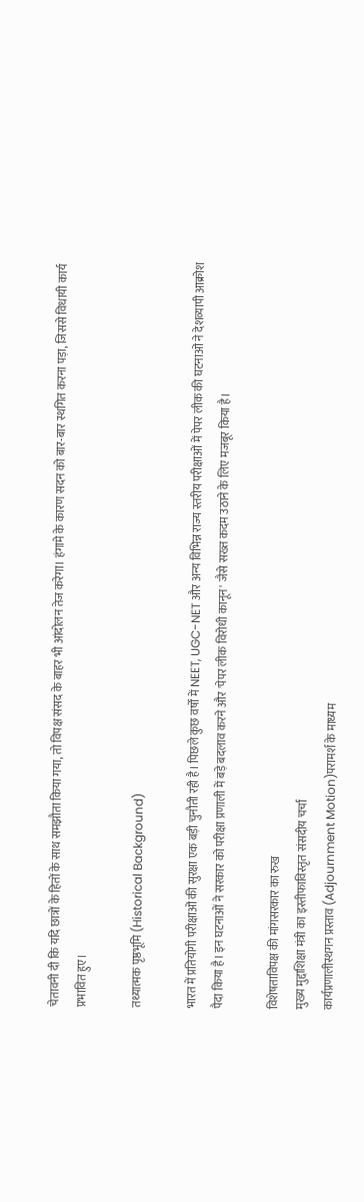चेतावनी दी कि यदि छात्रों के हितों के साथ समझौता किया गया, तो विपक्ष संसद के बाहर भी आंदोलन तेज करेगा। हंगामे के कारण सदन को बार-बार स्थगित करना पड़ा, जिससे विधायी कार्य प्रभावित हुए।

तथ्यात्मक पृष्ठभूमि (Historical Background)

भारत में प्रतियोगी परीक्षाओं की सुरक्षा एक बड़ी चुनौती रही है। पिछले कुछ वर्षों में NEET, UGC-NET और अन्य विभिन्न राज्य स्तरीय परीक्षाओं में पेपर लीक की घटनाओं ने देशव्यापी आक्रोश पैदा किया है। इन घटनाओं ने सरकार को परीक्षा प्रणाली में बड़े बदलाव करने और 'पेपर लीक विरोधी कानून' जैसे सख्त कदम उठाने के लिए मजबूर किया है।

विशेषताविपक्ष की मांगसरकार का रुख
मुख्य मुद्दाशिक्षा मंत्री का इस्तीफाविस्तृत संसदीय चर्चा
कार्यप्रणालीस्थगन प्रस्ताव (Adjournment Motion)परामर्श के माध्यम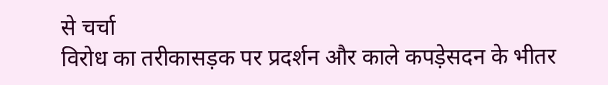से चर्चा
विरोध का तरीकासड़क पर प्रदर्शन और काले कपड़ेसदन के भीतर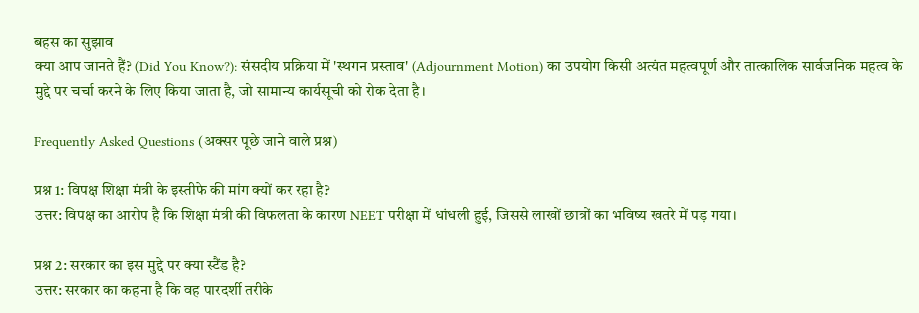बहस का सुझाव
क्या आप जानते हैं? (Did You Know?): संसदीय प्रक्रिया में 'स्थगन प्रस्ताव' (Adjournment Motion) का उपयोग किसी अत्यंत महत्वपूर्ण और तात्कालिक सार्वजनिक महत्व के मुद्दे पर चर्चा करने के लिए किया जाता है, जो सामान्य कार्यसूची को रोक देता है।

Frequently Asked Questions (अक्सर पूछे जाने वाले प्रश्न)

प्रश्न 1: विपक्ष शिक्षा मंत्री के इस्तीफे की मांग क्यों कर रहा है?
उत्तर: विपक्ष का आरोप है कि शिक्षा मंत्री की विफलता के कारण NEET परीक्षा में धांधली हुई, जिससे लाखों छात्रों का भविष्य खतरे में पड़ गया।

प्रश्न 2: सरकार का इस मुद्दे पर क्या स्टैंड है?
उत्तर: सरकार का कहना है कि वह पारदर्शी तरीके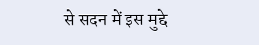से सदन में इस मुद्दे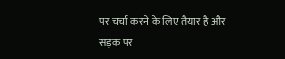पर चर्चा करने के लिए तैयार है और सड़क पर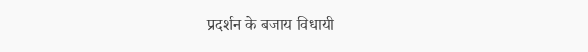प्रदर्शन के बजाय विधायी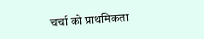चर्चा को प्राथमिकता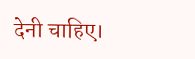देनी चाहिए।